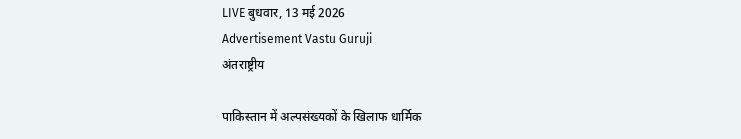LIVE बुधवार, 13 मई 2026
Advertisement Vastu Guruji
अंतराष्ट्रीय

पाकिस्तान में अल्पसंख्यकों के खिलाफ धार्मिक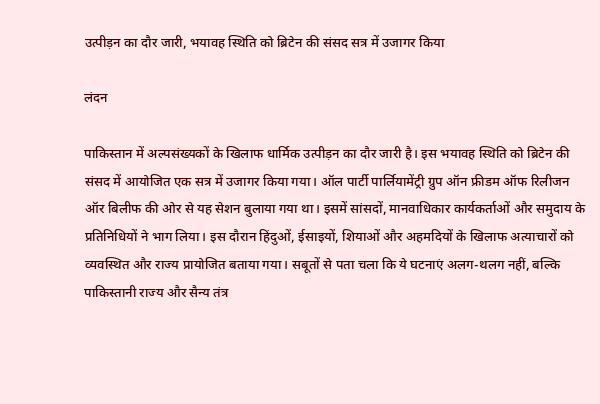उत्पीड़न का दौर जारी, भयावह स्थिति को ब्रिटेन की संसद सत्र में उजागर किया

लंदन

पाकिस्तान में अल्पसंख्यकों के खिलाफ धार्मिक उत्पीड़न का दौर जारी है। इस भयावह स्थिति को ब्रिटेन की संसद में आयोजित एक सत्र में उजागर किया गया। ऑल पार्टी पार्लियामेंट्री ग्रुप ऑन फ्रीडम ऑफ रिलीजन ऑर बिलीफ की ओर से यह सेशन बुलाया गया था। इसमें सांसदों, मानवाधिकार कार्यकर्ताओं और समुदाय के प्रतिनिधियों ने भाग लिया। इस दौरान हिंदुओं, ईसाइयों, शियाओं और अहमदियों के खिलाफ अत्याचारों को व्यवस्थित और राज्य प्रायोजित बताया गया। सबूतों से पता चला कि ये घटनाएं अलग-थलग नहीं, बल्कि पाकिस्तानी राज्य और सैन्य तंत्र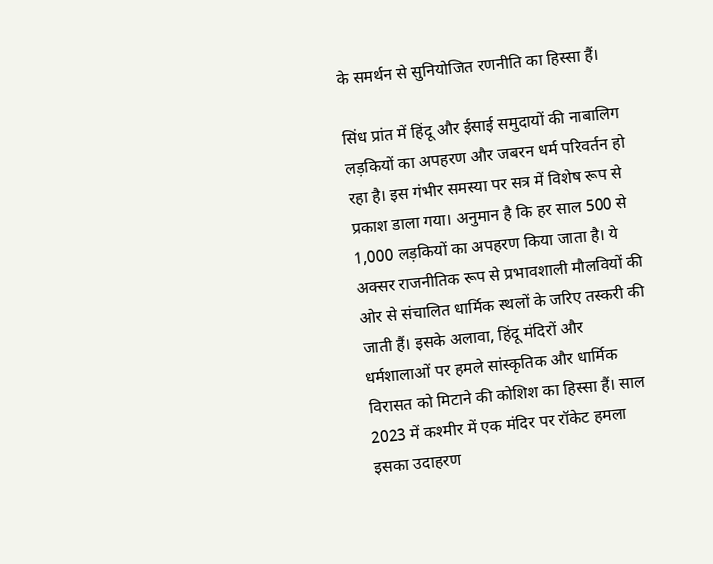के समर्थन से सुनियोजित रणनीति का हिस्सा हैं।

सिंध प्रांत में हिंदू और ईसाई समुदायों की नाबालिग लड़कियों का अपहरण और जबरन धर्म परिवर्तन हो रहा है। इस गंभीर समस्या पर सत्र में विशेष रूप से प्रकाश डाला गया। अनुमान है कि हर साल 500 से 1,000 लड़कियों का अपहरण किया जाता है। ये अक्सर राजनीतिक रूप से प्रभावशाली मौलवियों की ओर से संचालित धार्मिक स्थलों के जरिए तस्करी की जाती हैं। इसके अलावा, हिंदू मंदिरों और धर्मशालाओं पर हमले सांस्कृतिक और धार्मिक विरासत को मिटाने की कोशिश का हिस्सा हैं। साल 2023 में कश्मीर में एक मंदिर पर रॉकेट हमला इसका उदाहरण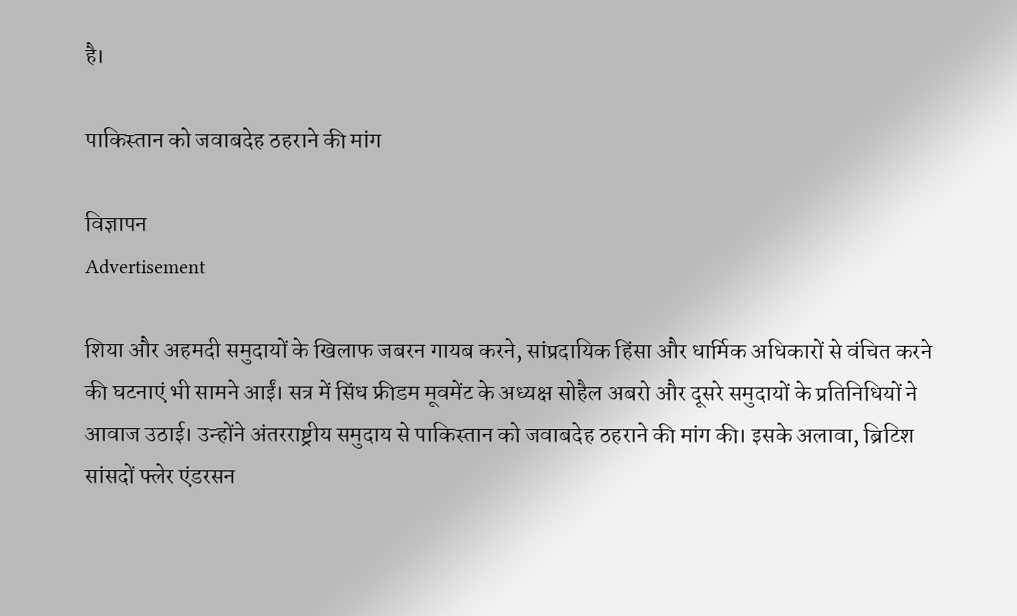है।

पाकिस्तान को जवाबदेह ठहराने की मांग

विज्ञापन
Advertisement

शिया और अहमदी समुदायों के खिलाफ जबरन गायब करने, सांप्रदायिक हिंसा और धार्मिक अधिकारों से वंचित करने की घटनाएं भी सामने आईं। सत्र में सिंध फ्रीडम मूवमेंट के अध्यक्ष सोहैल अबरो और दूसरे समुदायों के प्रतिनिधियों ने आवाज उठाई। उन्होंने अंतरराष्ट्रीय समुदाय से पाकिस्तान को जवाबदेह ठहराने की मांग की। इसके अलावा, ब्रिटिश सांसदों फ्लेर एंडरसन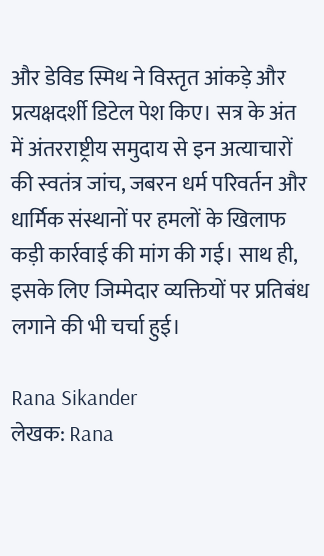और डेविड स्मिथ ने विस्तृत आंकड़े और प्रत्यक्षदर्शी डिटेल पेश किए। सत्र के अंत में अंतरराष्ट्रीय समुदाय से इन अत्याचारों की स्वतंत्र जांच, जबरन धर्म परिवर्तन और धार्मिक संस्थानों पर हमलों के खिलाफ कड़ी कार्रवाई की मांग की गई। साथ ही, इसके लिए जिम्मेदार व्यक्तियों पर प्रतिबंध लगाने की भी चर्चा हुई।

Rana Sikander
लेखक: Rana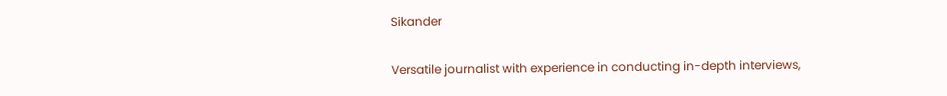Sikander

Versatile journalist with experience in conducting in-depth interviews,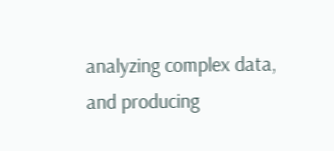analyzing complex data, and producing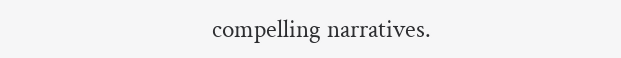compelling narratives.